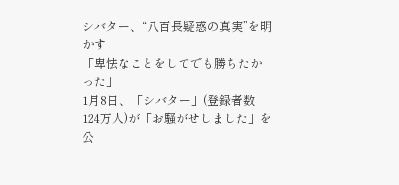シバター、“八百長疑惑の真実”を明かす
「卑怯なことをしてでも勝ちたかった」
1月8日、「シバター」(登録者数124万人)が「お騒がせしました」を公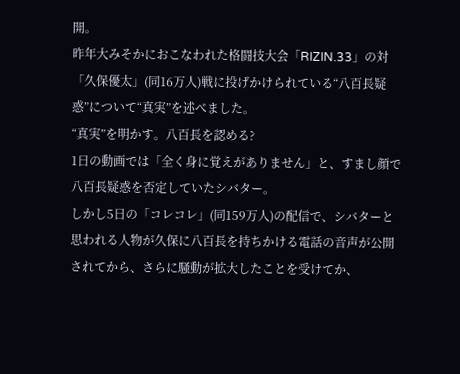開。
昨年大みそかにおこなわれた格闘技大会「RIZIN.33」の対「久保優太」(同16万人)戦に投げかけられている“八百長疑惑”について“真実”を述べました。
“真実”を明かす。八百長を認める?
1日の動画では「全く身に覚えがありません」と、すまし顔で八百長疑惑を否定していたシバター。
しかし5日の「コレコレ」(同159万人)の配信で、シバターと思われる人物が久保に八百長を持ちかける電話の音声が公開されてから、さらに騒動が拡大したことを受けてか、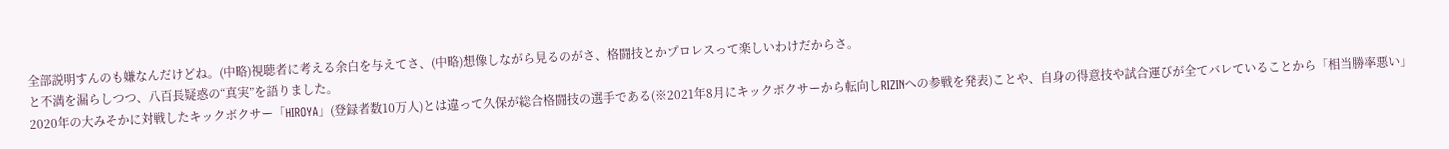全部説明すんのも嫌なんだけどね。(中略)視聴者に考える余白を与えてさ、(中略)想像しながら見るのがさ、格闘技とかプロレスって楽しいわけだからさ。
と不満を漏らしつつ、八百長疑惑の“真実”を語りました。
2020年の大みそかに対戦したキックボクサー「HIROYA」(登録者数10万人)とは違って久保が総合格闘技の選手である(※2021年8月にキックボクサーから転向しRIZINへの参戦を発表)ことや、自身の得意技や試合運びが全てバレていることから「相当勝率悪い」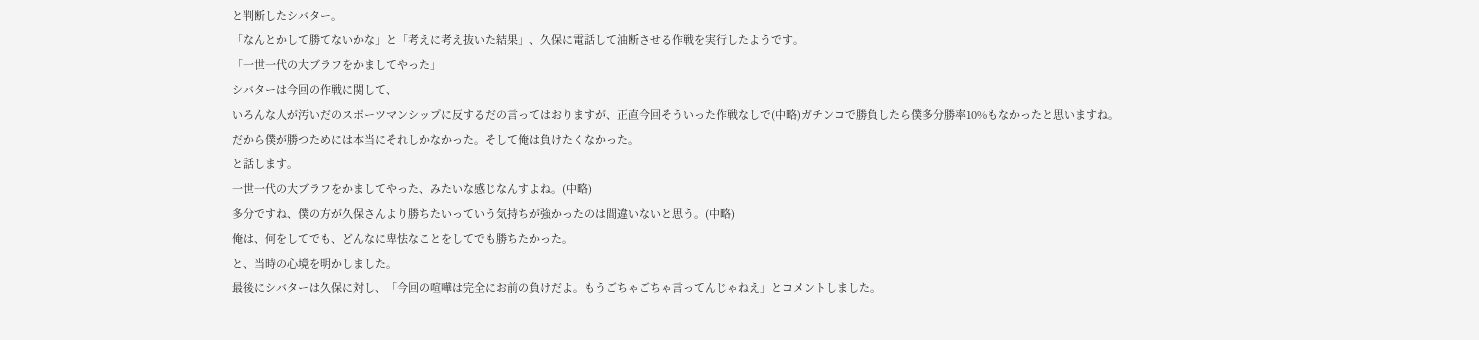と判断したシバター。
「なんとかして勝てないかな」と「考えに考え抜いた結果」、久保に電話して油断させる作戦を実行したようです。
「一世一代の大ブラフをかましてやった」
シバターは今回の作戦に関して、
いろんな人が汚いだのスポーツマンシップに反するだの言ってはおりますが、正直今回そういった作戦なしで(中略)ガチンコで勝負したら僕多分勝率10%もなかったと思いますね。
だから僕が勝つためには本当にそれしかなかった。そして俺は負けたくなかった。
と話します。
一世一代の大ブラフをかましてやった、みたいな感じなんすよね。(中略)
多分ですね、僕の方が久保さんより勝ちたいっていう気持ちが強かったのは間違いないと思う。(中略)
俺は、何をしてでも、どんなに卑怯なことをしてでも勝ちたかった。
と、当時の心境を明かしました。
最後にシバターは久保に対し、「今回の喧嘩は完全にお前の負けだよ。もうごちゃごちゃ言ってんじゃねえ」とコメントしました。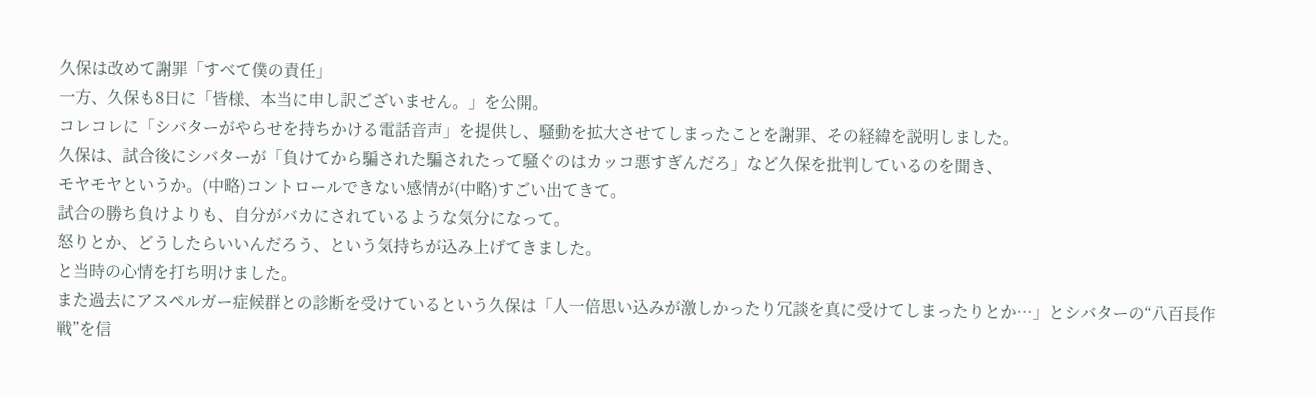久保は改めて謝罪「すべて僕の責任」
一方、久保も8日に「皆様、本当に申し訳ございません。」を公開。
コレコレに「シバターがやらせを持ちかける電話音声」を提供し、騒動を拡大させてしまったことを謝罪、その経緯を説明しました。
久保は、試合後にシバターが「負けてから騙された騙されたって騒ぐのはカッコ悪すぎんだろ」など久保を批判しているのを聞き、
モヤモヤというか。(中略)コントロールできない感情が(中略)すごい出てきて。
試合の勝ち負けよりも、自分がバカにされているような気分になって。
怒りとか、どうしたらいいんだろう、という気持ちが込み上げてきました。
と当時の心情を打ち明けました。
また過去にアスペルガー症候群との診断を受けているという久保は「人一倍思い込みが激しかったり冗談を真に受けてしまったりとか…」とシバターの“八百長作戦”を信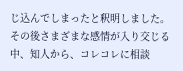じ込んでしまったと釈明しました。
その後さまざまな感情が入り交じる中、知人から、コレコレに相談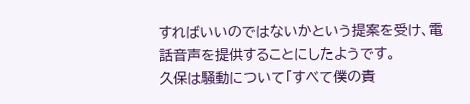すればいいのではないかという提案を受け、電話音声を提供することにしたようです。
久保は騒動について「すべて僕の責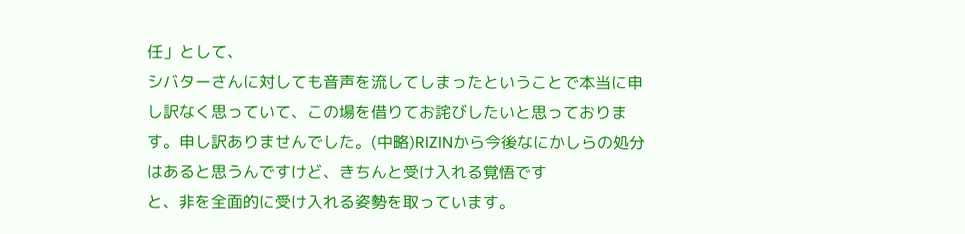任」として、
シバターさんに対しても音声を流してしまったということで本当に申し訳なく思っていて、この場を借りてお詫びしたいと思っております。申し訳ありませんでした。(中略)RIZINから今後なにかしらの処分はあると思うんですけど、きちんと受け入れる覚悟です
と、非を全面的に受け入れる姿勢を取っています。